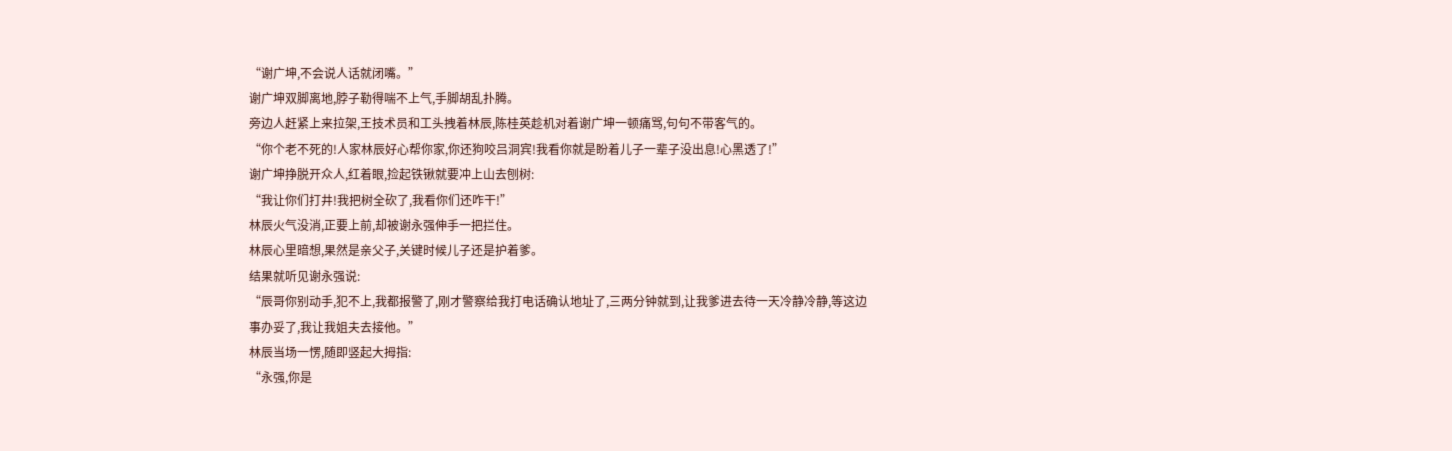“谢广坤,不会说人话就闭嘴。”
谢广坤双脚离地,脖子勒得喘不上气,手脚胡乱扑腾。
旁边人赶紧上来拉架,王技术员和工头拽着林辰,陈桂英趁机对着谢广坤一顿痛骂,句句不带客气的。
“你个老不死的!人家林辰好心帮你家,你还狗咬吕洞宾!我看你就是盼着儿子一辈子没出息!心黑透了!”
谢广坤挣脱开众人,红着眼,捡起铁锹就要冲上山去刨树:
“我让你们打井!我把树全砍了,我看你们还咋干!”
林辰火气没消,正要上前,却被谢永强伸手一把拦住。
林辰心里暗想,果然是亲父子,关键时候儿子还是护着爹。
结果就听见谢永强说:
“辰哥你别动手,犯不上,我都报警了,刚才警察给我打电话确认地址了,三两分钟就到,让我爹进去待一天冷静冷静,等这边事办妥了,我让我姐夫去接他。”
林辰当场一愣,随即竖起大拇指:
“永强,你是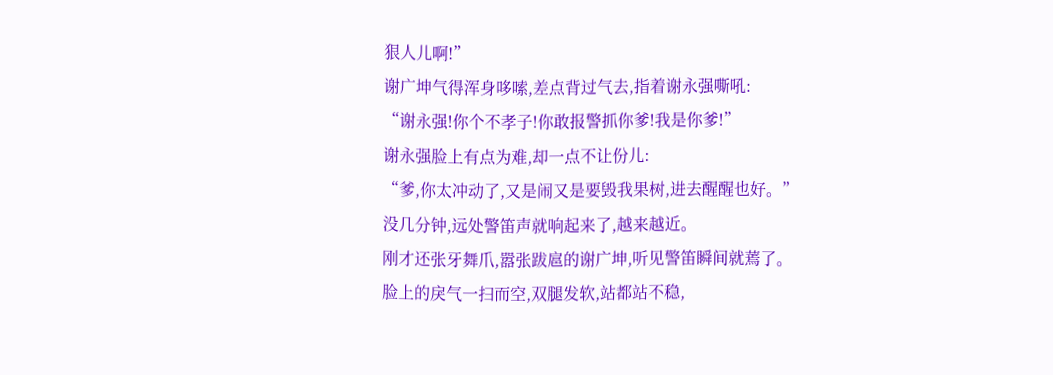狠人儿啊!”
谢广坤气得浑身哆嗦,差点背过气去,指着谢永强嘶吼:
“谢永强!你个不孝子!你敢报警抓你爹!我是你爹!”
谢永强脸上有点为难,却一点不让份儿:
“爹,你太冲动了,又是闹又是要毁我果树,进去醒醒也好。”
没几分钟,远处警笛声就响起来了,越来越近。
刚才还张牙舞爪,嚣张跋扈的谢广坤,听见警笛瞬间就蔫了。
脸上的戾气一扫而空,双腿发软,站都站不稳,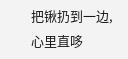把锹扔到一边,心里直哆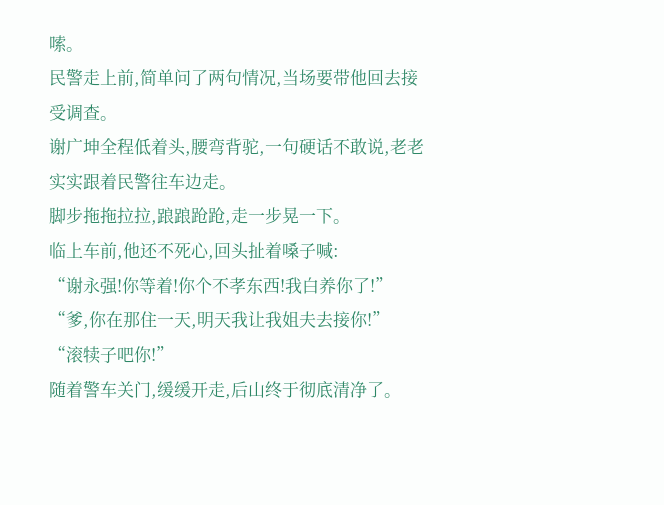嗦。
民警走上前,简单问了两句情况,当场要带他回去接受调查。
谢广坤全程低着头,腰弯背驼,一句硬话不敢说,老老实实跟着民警往车边走。
脚步拖拖拉拉,踉踉跄跄,走一步晃一下。
临上车前,他还不死心,回头扯着嗓子喊:
“谢永强!你等着!你个不孝东西!我白养你了!”
“爹,你在那住一天,明天我让我姐夫去接你!”
“滚犊子吧你!”
随着警车关门,缓缓开走,后山终于彻底清净了。